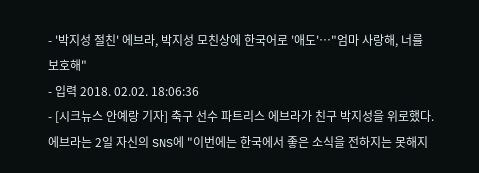- '박지성 절친' 에브라, 박지성 모친상에 한국어로 '애도'…"엄마 사랑해, 너를 보호해"
- 입력 2018. 02.02. 18:06:36
- [시크뉴스 안예랑 기자] 축구 선수 파트리스 에브라가 친구 박지성을 위로했다.
에브라는 2일 자신의 SNS에 "이번에는 한국에서 좋은 소식을 전하지는 못해지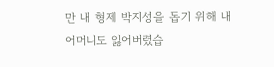만 내 형제 박지성을 돕기 위해 내 어머니도 잃어버렸습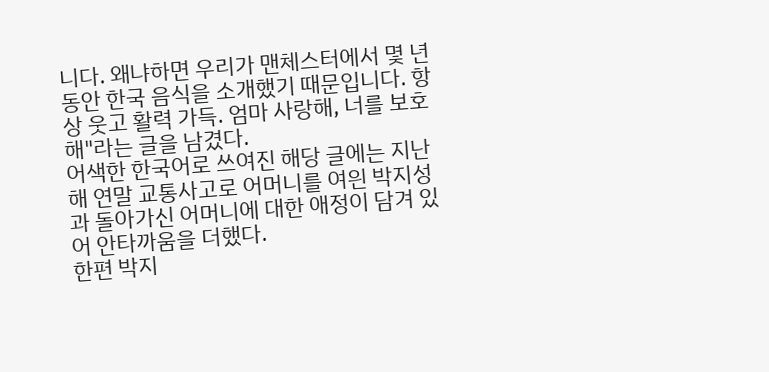니다. 왜냐하면 우리가 맨체스터에서 몇 년 동안 한국 음식을 소개했기 때문입니다. 항상 웃고 활력 가득. 엄마 사랑해, 너를 보호해"라는 글을 남겼다.
어색한 한국어로 쓰여진 해당 글에는 지난해 연말 교통사고로 어머니를 여읜 박지성과 돌아가신 어머니에 대한 애정이 담겨 있어 안타까움을 더했다.
한편 박지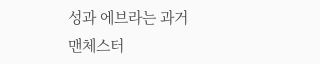성과 에브라는 과거 맨체스터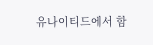유나이티드에서 함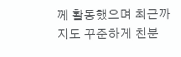께 활동했으며 최근까지도 꾸준하게 친분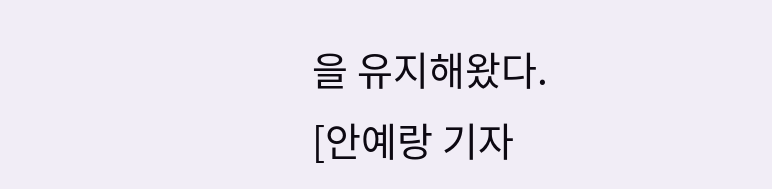을 유지해왔다.
[안예랑 기자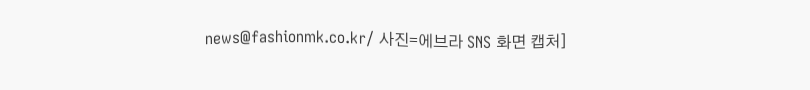news@fashionmk.co.kr/ 사진=에브라 SNS 화면 캡처]